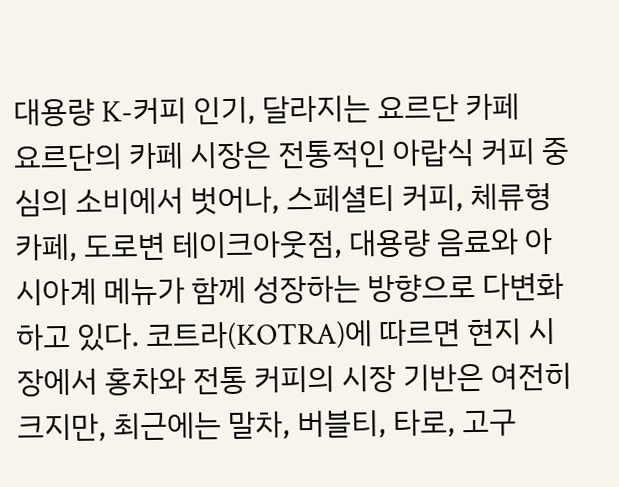대용량 K-커피 인기, 달라지는 요르단 카페
요르단의 카페 시장은 전통적인 아랍식 커피 중심의 소비에서 벗어나, 스페셜티 커피, 체류형 카페, 도로변 테이크아웃점, 대용량 음료와 아시아계 메뉴가 함께 성장하는 방향으로 다변화하고 있다. 코트라(KOTRA)에 따르면 현지 시장에서 홍차와 전통 커피의 시장 기반은 여전히 크지만, 최근에는 말차, 버블티, 타로, 고구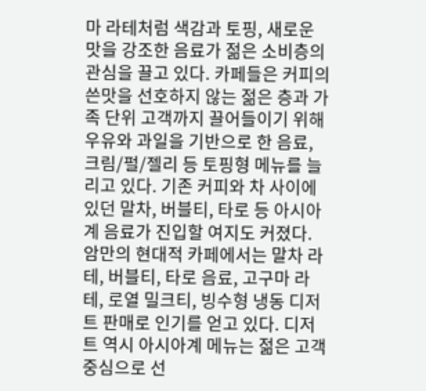마 라테처럼 색감과 토핑, 새로운 맛을 강조한 음료가 젊은 소비층의 관심을 끌고 있다. 카페들은 커피의 쓴맛을 선호하지 않는 젊은 층과 가족 단위 고객까지 끌어들이기 위해 우유와 과일을 기반으로 한 음료, 크림/펄/젤리 등 토핑형 메뉴를 늘리고 있다. 기존 커피와 차 사이에 있던 말차, 버블티, 타로 등 아시아계 음료가 진입할 여지도 커졌다. 암만의 현대적 카페에서는 말차 라테, 버블티, 타로 음료, 고구마 라테, 로열 밀크티, 빙수형 냉동 디저트 판매로 인기를 얻고 있다. 디저트 역시 아시아계 메뉴는 젊은 고객 중심으로 선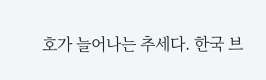호가 늘어나는 추세다. 한국 브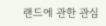랜드에 관한 관심